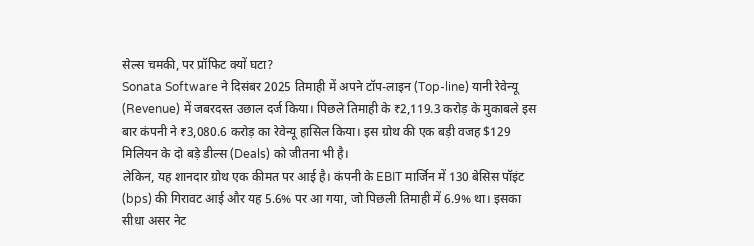सेल्स चमकी, पर प्रॉफिट क्यों घटा?
Sonata Software ने दिसंबर 2025 तिमाही में अपने टॉप-लाइन (Top-line) यानी रेवेन्यू (Revenue) में जबरदस्त उछाल दर्ज किया। पिछले तिमाही के ₹2,119.3 करोड़ के मुकाबले इस बार कंपनी ने ₹3,080.6 करोड़ का रेवेन्यू हासिल किया। इस ग्रोथ की एक बड़ी वजह $129 मिलियन के दो बड़े डील्स (Deals) को जीतना भी है।
लेकिन, यह शानदार ग्रोथ एक कीमत पर आई है। कंपनी के EBIT मार्जिन में 130 बेसिस पॉइंट (bps) की गिरावट आई और यह 5.6% पर आ गया, जो पिछली तिमाही में 6.9% था। इसका सीधा असर नेट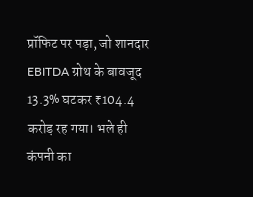प्रॉफिट पर पड़ा, जो शानदार EBITDA ग्रोथ के बावजूद 13.3% घटकर ₹104.4 करोड़ रह गया। भले ही कंपनी का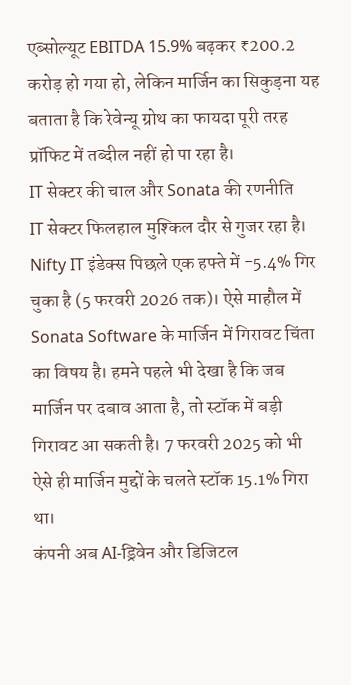एब्सोल्यूट EBITDA 15.9% बढ़कर ₹200.2 करोड़ हो गया हो, लेकिन मार्जिन का सिकुड़ना यह बताता है कि रेवेन्यू ग्रोथ का फायदा पूरी तरह प्रॉफिट में तब्दील नहीं हो पा रहा है।
IT सेक्टर की चाल और Sonata की रणनीति
IT सेक्टर फिलहाल मुश्किल दौर से गुजर रहा है। Nifty IT इंडेक्स पिछले एक हफ्ते में -5.4% गिर चुका है (5 फरवरी 2026 तक)। ऐसे माहौल में Sonata Software के मार्जिन में गिरावट चिंता का विषय है। हमने पहले भी देखा है कि जब मार्जिन पर दबाव आता है, तो स्टॉक में बड़ी गिरावट आ सकती है। 7 फरवरी 2025 को भी ऐसे ही मार्जिन मुद्दों के चलते स्टॉक 15.1% गिरा था।
कंपनी अब AI-ड्रिवेन और डिजिटल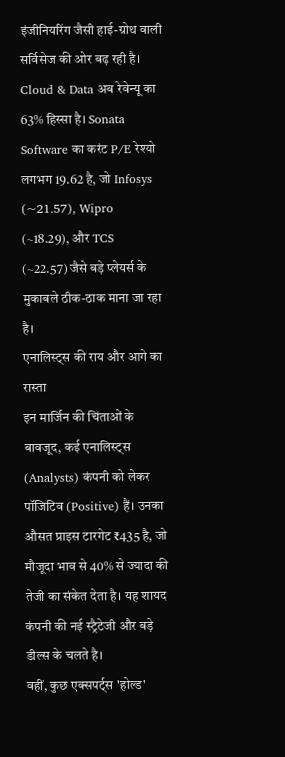इंजीनियरिंग जैसी हाई-ग्रोथ वाली सर्विसेज की ओर बढ़ रही है। Cloud & Data अब रेवेन्यू का 63% हिस्सा है। Sonata Software का करंट P/E रेश्यो लगभग 19.62 है, जो Infosys (~21.57), Wipro (~18.29), और TCS (~22.57) जैसे बड़े प्लेयर्स के मुकाबले ठीक-ठाक माना जा रहा है।
एनालिस्ट्स की राय और आगे का रास्ता
इन मार्जिन की चिंताओं के बावजूद, कई एनालिस्ट्स (Analysts) कंपनी को लेकर पॉजिटिव (Positive) हैं। उनका औसत प्राइस टारगेट ₹435 है, जो मौजूदा भाव से 40% से ज्यादा की तेजी का संकेत देता है। यह शायद कंपनी की नई स्ट्रैटेजी और बड़े डील्स के चलते है।
वहीं, कुछ एक्सपर्ट्स 'होल्ड'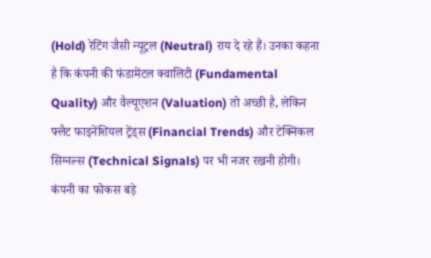(Hold) रेटिंग जैसी न्यूट्रल (Neutral) राय दे रहे हैं। उनका कहना है कि कंपनी की फंडामेंटल क्वालिटी (Fundamental Quality) और वैल्यूएशन (Valuation) तो अच्छी है, लेकिन फ्लैट फाइनेंशियल ट्रेंड्स (Financial Trends) और टेक्निकल सिग्नल्स (Technical Signals) पर भी नजर रखनी होगी। कंपनी का फोकस बड़े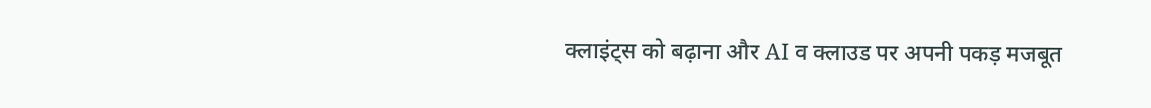क्लाइंट्स को बढ़ाना और AI व क्लाउड पर अपनी पकड़ मजबूत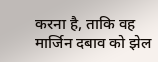करना है, ताकि वह मार्जिन दबाव को झेल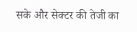सके और सेक्टर की तेजी का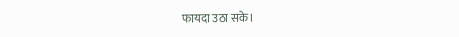फायदा उठा सके।